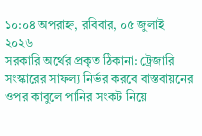১০:০৪ অপরাহ্ন, রবিবার, ০৫ জুলাই ২০২৬
সরকারি অর্থের প্রকৃত ঠিকানা: ট্রেজারি সংস্কারের সাফল্য নির্ভর করবে বাস্তবায়নের ওপর কাবুলে পানির সংকট নিয়ে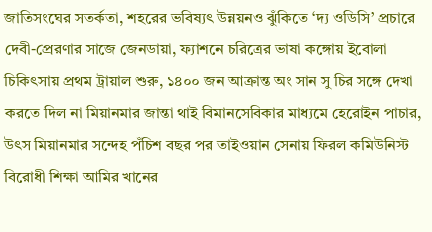জাতিসংঘের সতর্কতা, শহরের ভবিষ্যৎ উন্নয়নও ঝুঁকিতে ‘দ্য ওডিসি’ প্রচারে দেবী-প্রেরণার সাজে জেনডায়া, ফ্যাশনে চরিত্রের ভাষা কঙ্গোয় ইবোলা চিকিৎসায় প্রথম ট্রায়াল শুরু, ১৪০০ জন আক্রান্ত অং সান সু চির সঙ্গে দেখা করতে দিল না মিয়ানমার জান্তা থাই বিমানসেবিকার মাধ্যমে হেরোইন পাচার, উৎস মিয়ানমার সন্দেহ পঁচিশ বছর পর তাইওয়ান সেনায় ফিরল কমিউনিস্ট বিরোধী শিক্ষা আমির খানের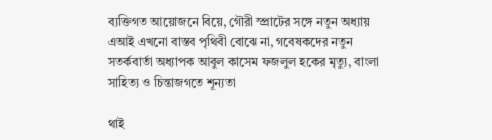ব্যক্তিগত আয়োজনে বিয়ে, গৌরী স্প্রাটের সঙ্গে নতুন অধ্যায় এআই এখনো বাস্তব পৃথিবী বোঝে না, গবেষকদের নতুন সতর্কবার্তা অধ্যাপক আবুল কাসেম ফজলুল হকের মৃত্যু, বাংলা সাহিত্য ও চিন্তাজগতে শূন্যতা

থাই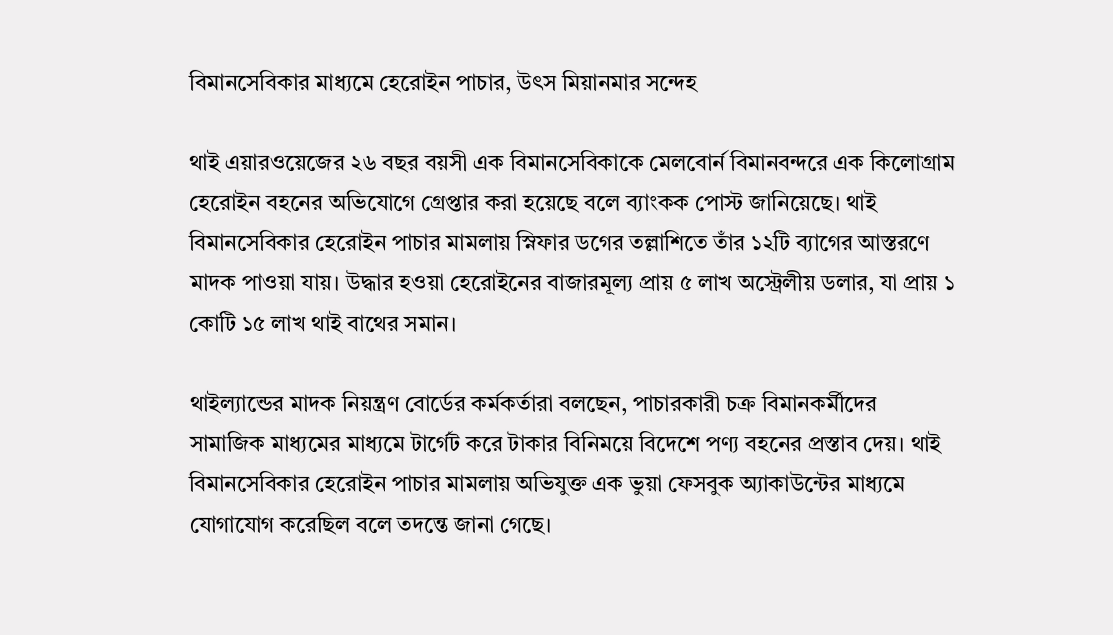বিমানসেবিকার মাধ্যমে হেরোইন পাচার, উৎস মিয়ানমার সন্দেহ

থাই এয়ারওয়েজের ২৬ বছর বয়সী এক বিমানসেবিকাকে মেলবোর্ন বিমানবন্দরে এক কিলোগ্রাম হেরোইন বহনের অভিযোগে গ্রেপ্তার করা হয়েছে বলে ব্যাংকক পোস্ট জানিয়েছে। থাই বিমানসেবিকার হেরোইন পাচার মামলায় স্নিফার ডগের তল্লাশিতে তাঁর ১২টি ব্যাগের আস্তরণে মাদক পাওয়া যায়। উদ্ধার হওয়া হেরোইনের বাজারমূল্য প্রায় ৫ লাখ অস্ট্রেলীয় ডলার, যা প্রায় ১ কোটি ১৫ লাখ থাই বাথের সমান।

থাইল্যান্ডের মাদক নিয়ন্ত্রণ বোর্ডের কর্মকর্তারা বলছেন, পাচারকারী চক্র বিমানকর্মীদের সামাজিক মাধ্যমের মাধ্যমে টার্গেট করে টাকার বিনিময়ে বিদেশে পণ্য বহনের প্রস্তাব দেয়। থাই বিমানসেবিকার হেরোইন পাচার মামলায় অভিযুক্ত এক ভুয়া ফেসবুক অ্যাকাউন্টের মাধ্যমে যোগাযোগ করেছিল বলে তদন্তে জানা গেছে।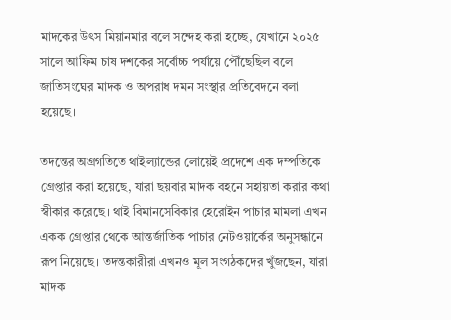মাদকের উৎস মিয়ানমার বলে সন্দেহ করা হচ্ছে, যেখানে ২০২৫ সালে আফিম চাষ দশকের সর্বোচ্চ পর্যায়ে পৌঁছেছিল বলে জাতিসংঘের মাদক ও অপরাধ দমন সংস্থার প্রতিবেদনে বলা হয়েছে।

তদন্তের অগ্রগতিতে থাইল্যান্ডের লোয়েই প্রদেশে এক দম্পতিকে গ্রেপ্তার করা হয়েছে, যারা ছয়বার মাদক বহনে সহায়তা করার কথা স্বীকার করেছে। থাই বিমানসেবিকার হেরোইন পাচার মামলা এখন একক গ্রেপ্তার থেকে আন্তর্জাতিক পাচার নেটওয়ার্কের অনুসন্ধানে রূপ নিয়েছে। তদন্তকারীরা এখনও মূল সংগঠকদের খুঁজছেন, যারা মাদক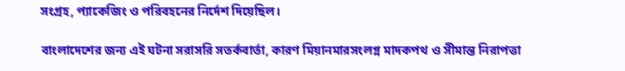সংগ্রহ, প্যাকেজিং ও পরিবহনের নির্দেশ দিয়েছিল।

বাংলাদেশের জন্য এই ঘটনা সরাসরি সতর্কবার্তা, কারণ মিয়ানমারসংলগ্ন মাদকপথ ও সীমান্ত নিরাপত্তা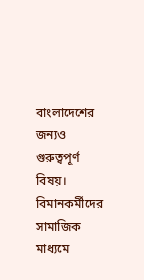বাংলাদেশের জন্যও গুরুত্বপূর্ণ বিষয়। বিমানকর্মীদের সামাজিক মাধ্যমে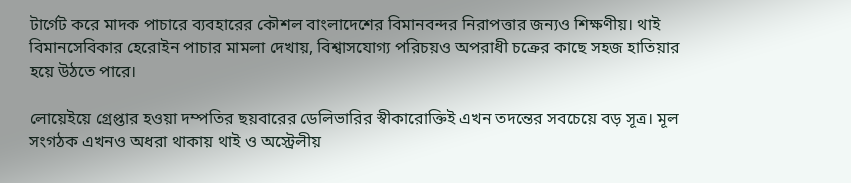টার্গেট করে মাদক পাচারে ব্যবহারের কৌশল বাংলাদেশের বিমানবন্দর নিরাপত্তার জন্যও শিক্ষণীয়। থাই বিমানসেবিকার হেরোইন পাচার মামলা দেখায়, বিশ্বাসযোগ্য পরিচয়ও অপরাধী চক্রের কাছে সহজ হাতিয়ার হয়ে উঠতে পারে।

লোয়েইয়ে গ্রেপ্তার হওয়া দম্পতির ছয়বারের ডেলিভারির স্বীকারোক্তিই এখন তদন্তের সবচেয়ে বড় সূত্র। মূল সংগঠক এখনও অধরা থাকায় থাই ও অস্ট্রেলীয়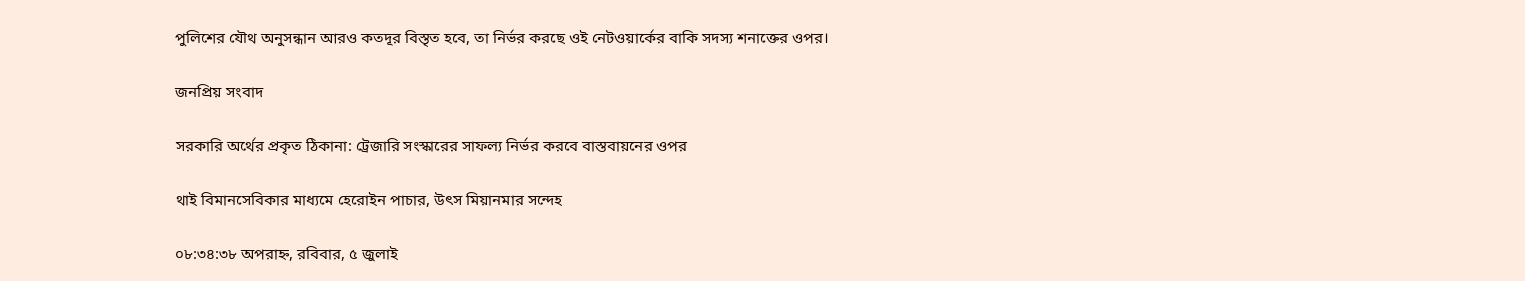পুলিশের যৌথ অনুসন্ধান আরও কতদূর বিস্তৃত হবে, তা নির্ভর করছে ওই নেটওয়ার্কের বাকি সদস্য শনাক্তের ওপর।

জনপ্রিয় সংবাদ

সরকারি অর্থের প্রকৃত ঠিকানা: ট্রেজারি সংস্কারের সাফল্য নির্ভর করবে বাস্তবায়নের ওপর

থাই বিমানসেবিকার মাধ্যমে হেরোইন পাচার, উৎস মিয়ানমার সন্দেহ

০৮:৩৪:৩৮ অপরাহ্ন, রবিবার, ৫ জুলাই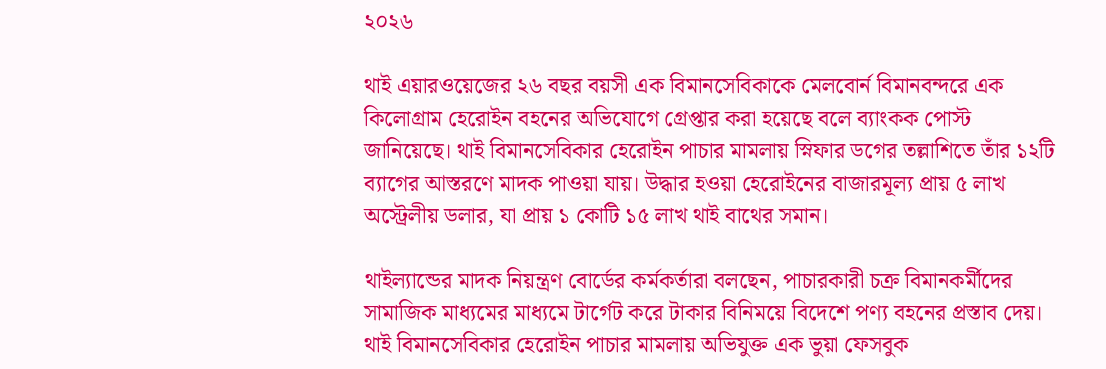২০২৬

থাই এয়ারওয়েজের ২৬ বছর বয়সী এক বিমানসেবিকাকে মেলবোর্ন বিমানবন্দরে এক কিলোগ্রাম হেরোইন বহনের অভিযোগে গ্রেপ্তার করা হয়েছে বলে ব্যাংকক পোস্ট জানিয়েছে। থাই বিমানসেবিকার হেরোইন পাচার মামলায় স্নিফার ডগের তল্লাশিতে তাঁর ১২টি ব্যাগের আস্তরণে মাদক পাওয়া যায়। উদ্ধার হওয়া হেরোইনের বাজারমূল্য প্রায় ৫ লাখ অস্ট্রেলীয় ডলার, যা প্রায় ১ কোটি ১৫ লাখ থাই বাথের সমান।

থাইল্যান্ডের মাদক নিয়ন্ত্রণ বোর্ডের কর্মকর্তারা বলছেন, পাচারকারী চক্র বিমানকর্মীদের সামাজিক মাধ্যমের মাধ্যমে টার্গেট করে টাকার বিনিময়ে বিদেশে পণ্য বহনের প্রস্তাব দেয়। থাই বিমানসেবিকার হেরোইন পাচার মামলায় অভিযুক্ত এক ভুয়া ফেসবুক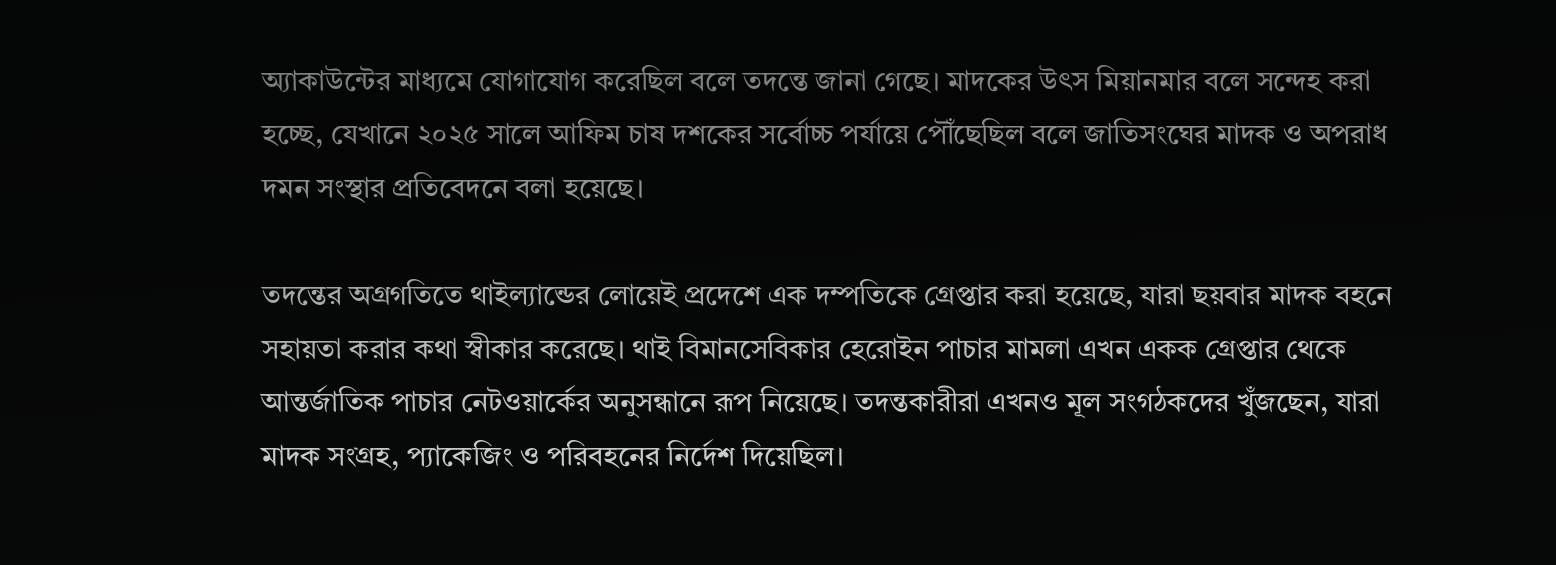অ্যাকাউন্টের মাধ্যমে যোগাযোগ করেছিল বলে তদন্তে জানা গেছে। মাদকের উৎস মিয়ানমার বলে সন্দেহ করা হচ্ছে, যেখানে ২০২৫ সালে আফিম চাষ দশকের সর্বোচ্চ পর্যায়ে পৌঁছেছিল বলে জাতিসংঘের মাদক ও অপরাধ দমন সংস্থার প্রতিবেদনে বলা হয়েছে।

তদন্তের অগ্রগতিতে থাইল্যান্ডের লোয়েই প্রদেশে এক দম্পতিকে গ্রেপ্তার করা হয়েছে, যারা ছয়বার মাদক বহনে সহায়তা করার কথা স্বীকার করেছে। থাই বিমানসেবিকার হেরোইন পাচার মামলা এখন একক গ্রেপ্তার থেকে আন্তর্জাতিক পাচার নেটওয়ার্কের অনুসন্ধানে রূপ নিয়েছে। তদন্তকারীরা এখনও মূল সংগঠকদের খুঁজছেন, যারা মাদক সংগ্রহ, প্যাকেজিং ও পরিবহনের নির্দেশ দিয়েছিল।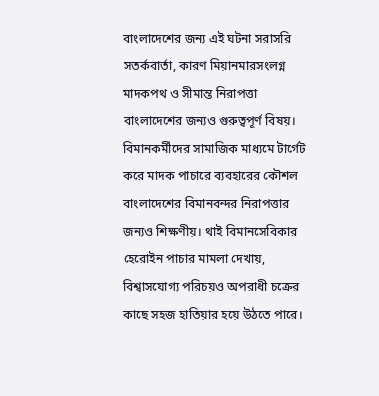বাংলাদেশের জন্য এই ঘটনা সরাসরি সতর্কবার্তা, কারণ মিয়ানমারসংলগ্ন মাদকপথ ও সীমান্ত নিরাপত্তা বাংলাদেশের জন্যও গুরুত্বপূর্ণ বিষয়। বিমানকর্মীদের সামাজিক মাধ্যমে টার্গেট করে মাদক পাচারে ব্যবহারের কৌশল বাংলাদেশের বিমানবন্দর নিরাপত্তার জন্যও শিক্ষণীয়। থাই বিমানসেবিকার হেরোইন পাচার মামলা দেখায়, বিশ্বাসযোগ্য পরিচয়ও অপরাধী চক্রের কাছে সহজ হাতিয়ার হয়ে উঠতে পারে।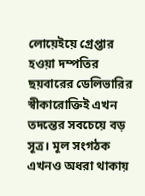লোয়েইয়ে গ্রেপ্তার হওয়া দম্পতির ছয়বারের ডেলিভারির স্বীকারোক্তিই এখন তদন্তের সবচেয়ে বড় সূত্র। মূল সংগঠক এখনও অধরা থাকায়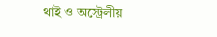থাই ও অস্ট্রেলীয়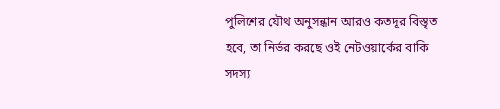পুলিশের যৌথ অনুসন্ধান আরও কতদূর বিস্তৃত হবে, তা নির্ভর করছে ওই নেটওয়ার্কের বাকি সদস্য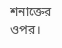শনাক্তের ওপর।